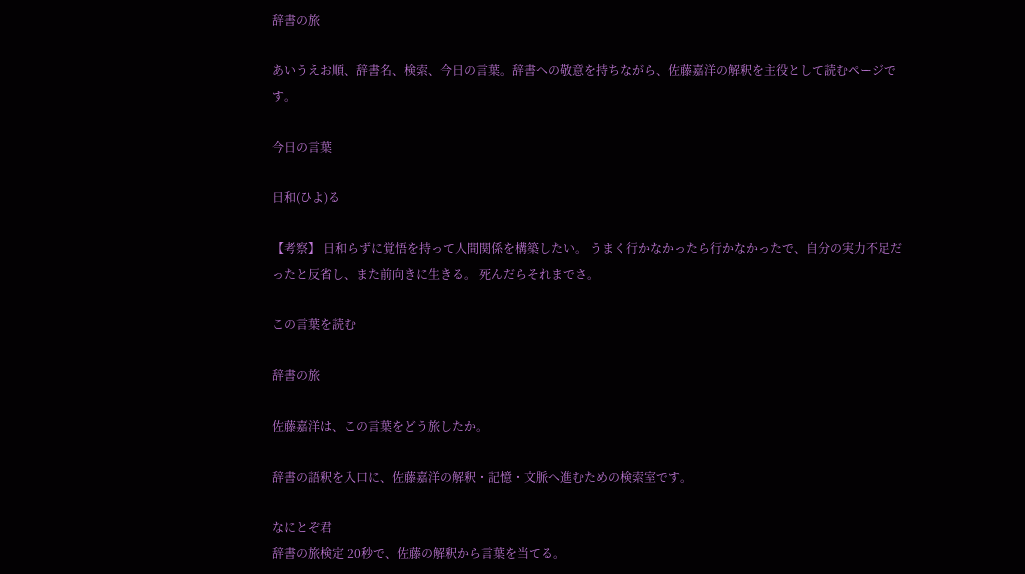辞書の旅

あいうえお順、辞書名、検索、今日の言葉。辞書への敬意を持ちながら、佐藤嘉洋の解釈を主役として読むページです。

今日の言葉

日和(ひよ)る

【考察】 日和らずに覚悟を持って人間関係を構築したい。 うまく行かなかったら行かなかったで、自分の実力不足だったと反省し、また前向きに生きる。 死んだらそれまでさ。

この言葉を読む

辞書の旅

佐藤嘉洋は、この言葉をどう旅したか。

辞書の語釈を入口に、佐藤嘉洋の解釈・記憶・文脈へ進むための検索室です。

なにとぞ君
辞書の旅検定 20秒で、佐藤の解釈から言葉を当てる。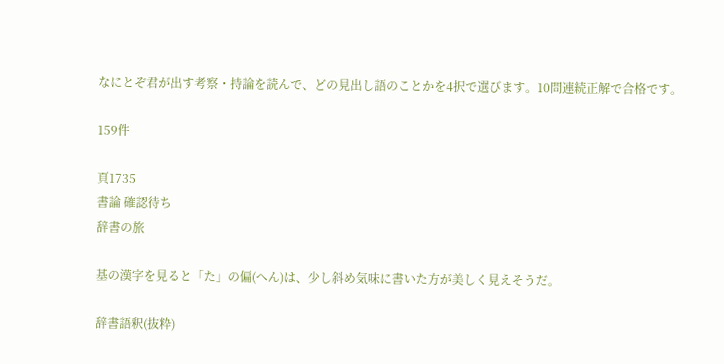なにとぞ君が出す考察・持論を読んで、どの見出し語のことかを4択で選びます。10問連続正解で合格です。

159件

頁1735
書論 確認待ち
辞書の旅

基の漢字を見ると「た」の偏(へん)は、少し斜め気味に書いた方が美しく見えそうだ。

辞書語釈(抜粋)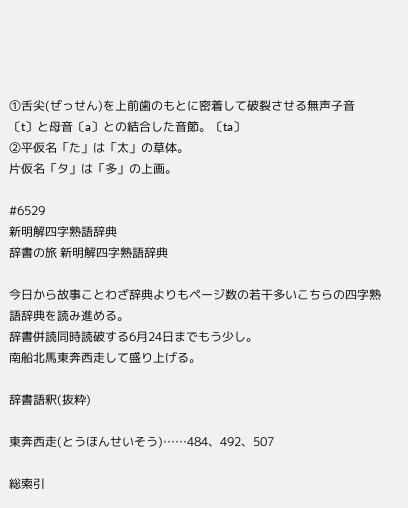①舌尖(ぜっせん)を上前歯のもとに密着して破裂させる無声子音〔t〕と母音〔a〕との結合した音節。〔ta〕
②平仮名「た」は「太」の草体。
片仮名「タ」は「多」の上画。

#6529
新明解四字熟語辞典
辞書の旅 新明解四字熟語辞典

今日から故事ことわざ辞典よりもページ数の若干多いこちらの四字熟語辞典を読み進める。
辞書併読同時読破する6月24日までもう少し。
南船北馬東奔西走して盛り上げる。

辞書語釈(抜粋)

東奔西走(とうほんせいそう)……484、492、507

総索引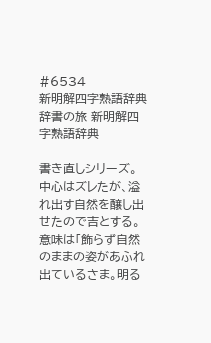#6534
新明解四字熟語辞典
辞書の旅 新明解四字熟語辞典

書き直しシリーズ。
中心はズレたが、溢れ出す自然を醸し出せたので吉とする。
意味は「飾らず自然のままの姿があふれ出ているさま。明る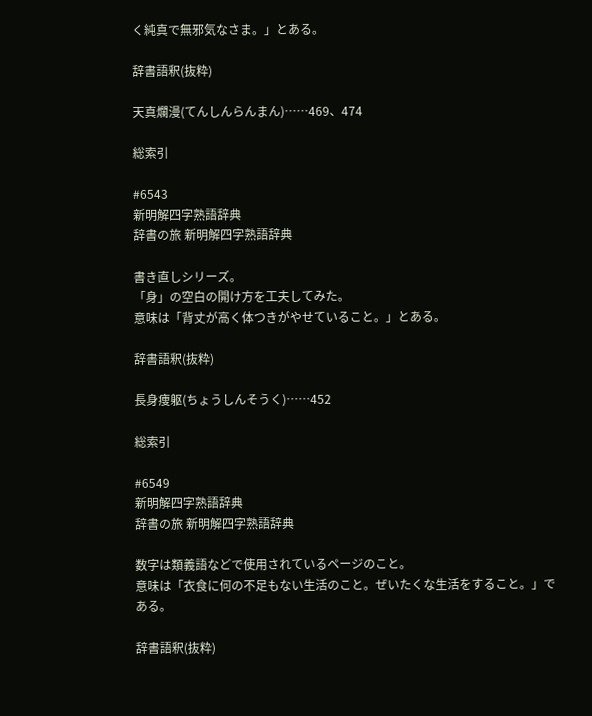く純真で無邪気なさま。」とある。

辞書語釈(抜粋)

天真爛漫(てんしんらんまん)……469、474

総索引

#6543
新明解四字熟語辞典
辞書の旅 新明解四字熟語辞典

書き直しシリーズ。
「身」の空白の開け方を工夫してみた。
意味は「背丈が高く体つきがやせていること。」とある。

辞書語釈(抜粋)

長身痩躯(ちょうしんそうく)……452

総索引

#6549
新明解四字熟語辞典
辞書の旅 新明解四字熟語辞典

数字は類義語などで使用されているページのこと。
意味は「衣食に何の不足もない生活のこと。ぜいたくな生活をすること。」である。

辞書語釈(抜粋)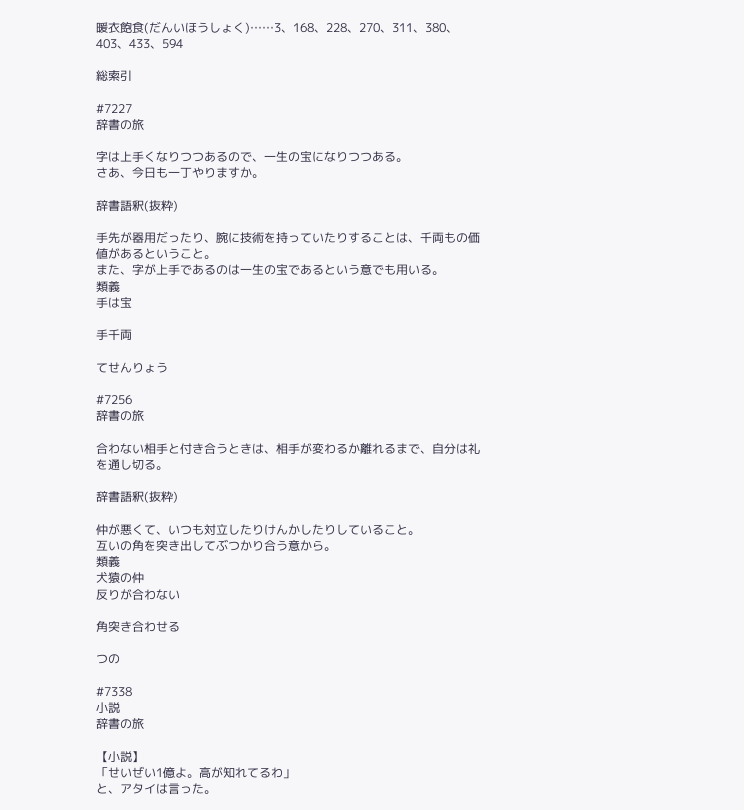暖衣飽食(だんいほうしょく)……3、168、228、270、311、380、403、433、594

総索引

#7227
辞書の旅

字は上手くなりつつあるので、一生の宝になりつつある。
さあ、今日も一丁やりますか。

辞書語釈(抜粋)

手先が器用だったり、腕に技術を持っていたりすることは、千両もの価値があるということ。
また、字が上手であるのは一生の宝であるという意でも用いる。
類義
手は宝

手千両

てせんりょう

#7256
辞書の旅

合わない相手と付き合うときは、相手が変わるか離れるまで、自分は礼を通し切る。

辞書語釈(抜粋)

仲が悪くて、いつも対立したりけんかしたりしていること。
互いの角を突き出してぶつかり合う意から。
類義
犬猿の仲
反りが合わない

角突き合わせる

つの

#7338
小説
辞書の旅

【小説】
「せいぜい1億よ。高が知れてるわ」
と、アタイは言った。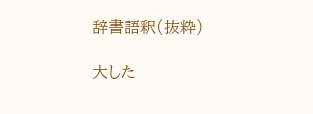辞書語釈(抜粋)

大した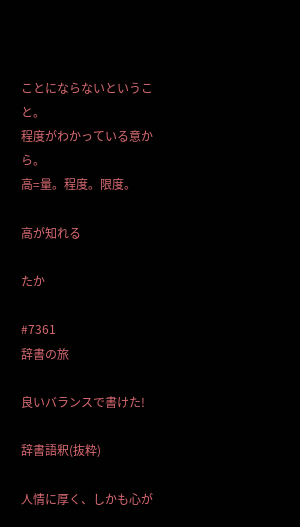ことにならないということ。
程度がわかっている意から。
高=量。程度。限度。

高が知れる

たか

#7361
辞書の旅

良いバランスで書けた!

辞書語釈(抜粋)

人情に厚く、しかも心が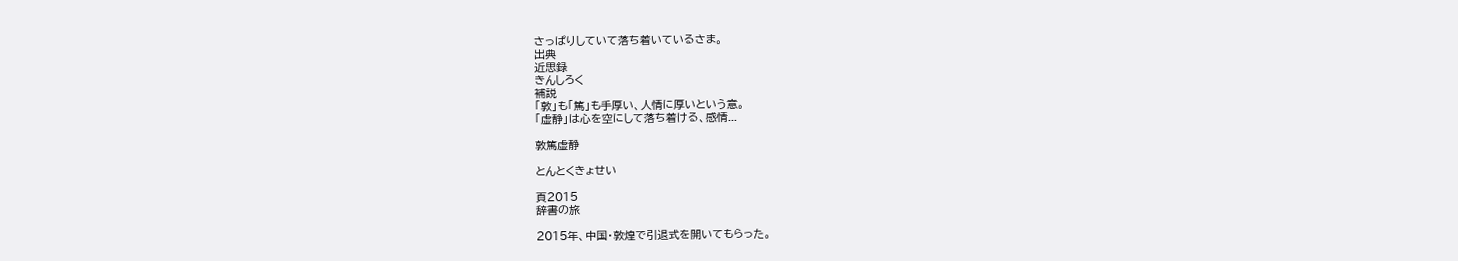さっぱりしていて落ち着いているさま。
出典
近思録
きんしろく
補説
「敦」も「篤」も手厚い、人情に厚いという意。
「虚静」は心を空にして落ち着ける、感情...

敦篤虚静

とんとくきょせい

頁2015
辞書の旅

2015年、中国・敦煌で引退式を開いてもらった。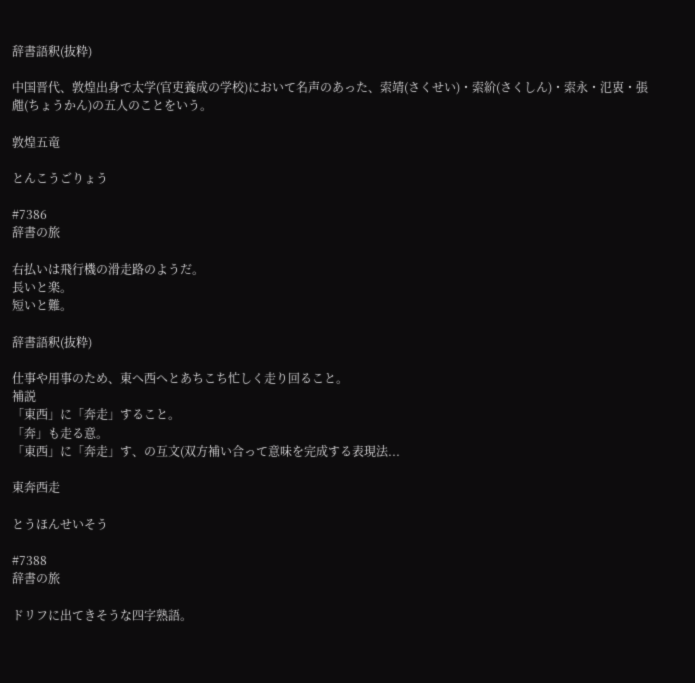辞書語釈(抜粋)

中国晋代、敦煌出身で太学(官吏養成の学校)において名声のあった、索靖(さくせい)・索紒(さくしん)・索永・氾衷・張甝(ちょうかん)の五人のことをいう。

敦煌五竜

とんこうごりょう

#7386
辞書の旅

右払いは飛行機の滑走路のようだ。
長いと楽。
短いと難。

辞書語釈(抜粋)

仕事や用事のため、東へ西へとあちこち忙しく走り回ること。
補説
「東西」に「奔走」すること。
「奔」も走る意。
「東西」に「奔走」す、の互文(双方補い合って意味を完成する表現法...

東奔西走

とうほんせいそう

#7388
辞書の旅

ドリフに出てきそうな四字熟語。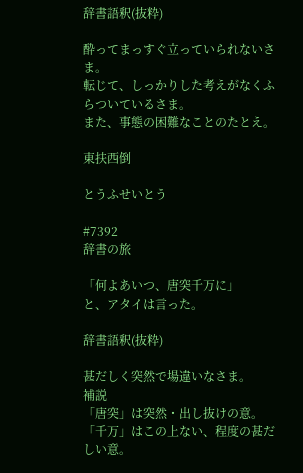辞書語釈(抜粋)

酔ってまっすぐ立っていられないさま。
転じて、しっかりした考えがなくふらついているさま。
また、事態の困難なことのたとえ。

東扶西倒

とうふせいとう

#7392
辞書の旅

「何よあいつ、唐突千万に」
と、アタイは言った。

辞書語釈(抜粋)

甚だしく突然で場違いなさま。
補説
「唐突」は突然・出し抜けの意。
「千万」はこの上ない、程度の甚だしい意。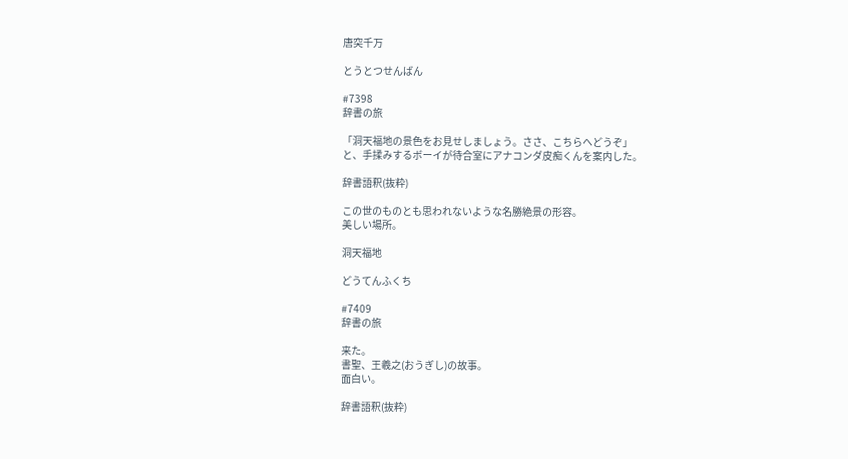唐突千万

とうとつせんばん

#7398
辞書の旅

「洞天福地の景色をお見せしましょう。ささ、こちらへどうぞ」
と、手揉みするボーイが待合室にアナコンダ皮痴くんを案内した。

辞書語釈(抜粋)

この世のものとも思われないような名勝絶景の形容。
美しい場所。

洞天福地

どうてんふくち

#7409
辞書の旅

来た。
書聖、王羲之(おうぎし)の故事。
面白い。

辞書語釈(抜粋)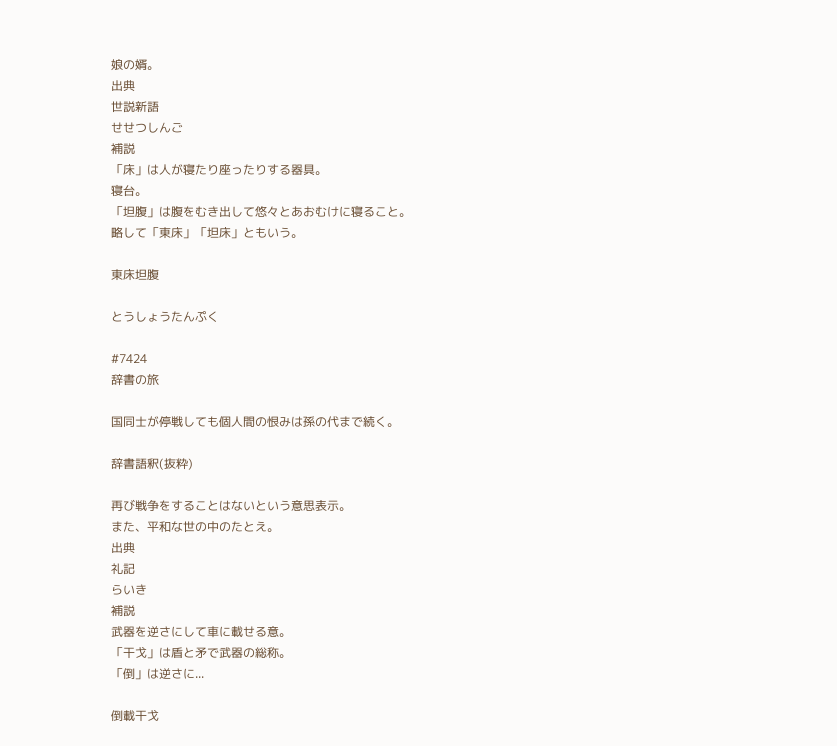娘の婿。
出典
世説新語
せせつしんご
補説
「床」は人が寝たり座ったりする器具。
寝台。
「坦腹」は腹をむき出して悠々とあおむけに寝ること。
略して「東床」「坦床」ともいう。

東床坦腹

とうしょうたんぷく

#7424
辞書の旅

国同士が停戦しても個人間の恨みは孫の代まで続く。

辞書語釈(抜粋)

再び戦争をすることはないという意思表示。
また、平和な世の中のたとえ。
出典
礼記
らいき
補説
武器を逆さにして車に載せる意。
「干戈」は盾と矛で武器の総称。
「倒」は逆さに...

倒載干戈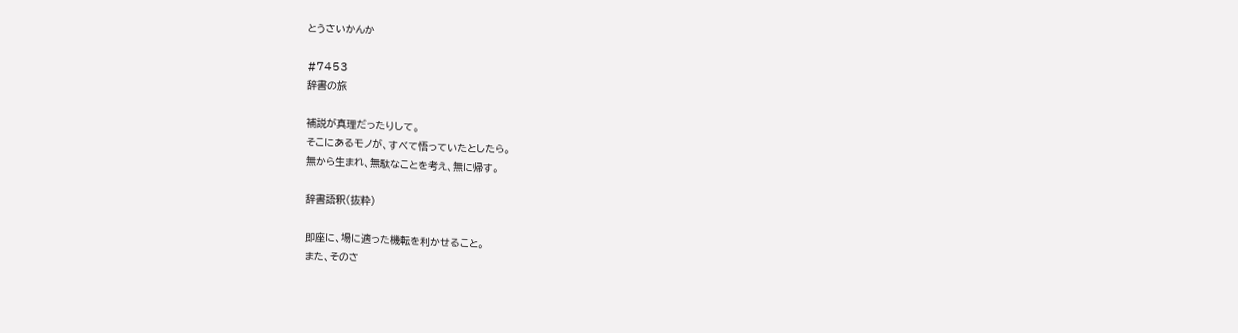とうさいかんか

#7453
辞書の旅

補説が真理だったりして。
そこにあるモノが、すべて悟っていたとしたら。
無から生まれ、無駄なことを考え、無に帰す。

辞書語釈(抜粋)

即座に、場に適った機転を利かせること。
また、そのさ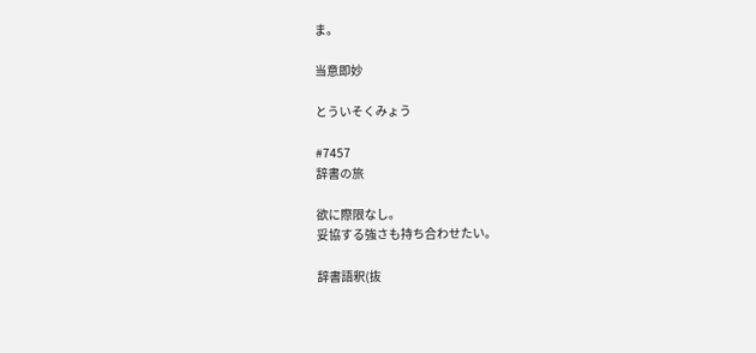ま。

当意即妙

とういそくみょう

#7457
辞書の旅

欲に際限なし。
妥協する強さも持ち合わせたい。

辞書語釈(抜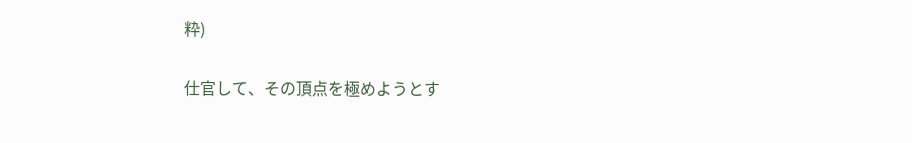粋)

仕官して、その頂点を極めようとす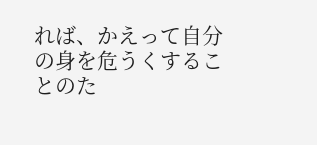れば、かえって自分の身を危うくすることのた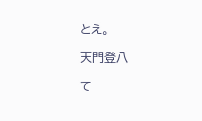とえ。

天門登八

て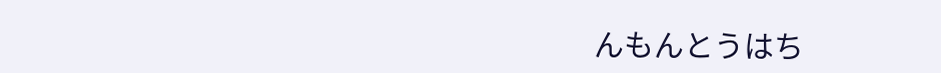んもんとうはち